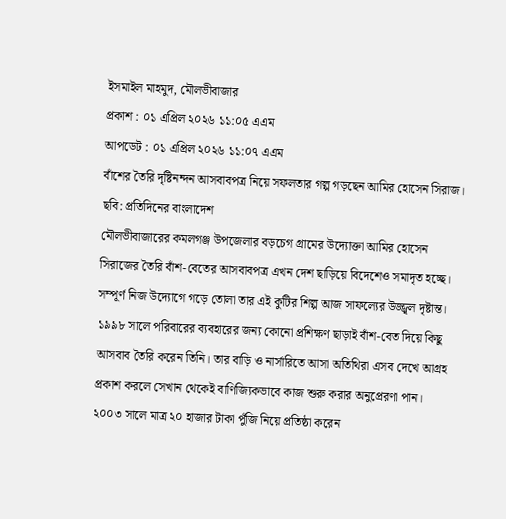ইসমাইল মাহমুদ, মৌলভীবাজার
প্রকাশ : ০১ এপ্রিল ২০২৬ ১১:০৫ এএম
আপডেট : ০১ এপ্রিল ২০২৬ ১১:০৭ এএম
বাঁশের তৈরি দৃষ্টিনন্দন আসবাবপত্র নিয়ে সফলতার গল্প গড়ছেন আমির হোসেন সিরাজ। ছবি: প্রতিদিনের বাংলাদেশ
মৌলভীবাজারের কমলগঞ্জ উপজেলার বড়চেগ গ্রামের উদ্যোক্তা আমির হোসেন সিরাজের তৈরি বাঁশ-বেতের আসবাবপত্র এখন দেশ ছাড়িয়ে বিদেশেও সমাদৃত হচ্ছে। সম্পূর্ণ নিজ উদ্যোগে গড়ে তোলা তার এই কুটির শিল্প আজ সাফল্যের উজ্জ্বল দৃষ্টান্ত।
১৯৯৮ সালে পরিবারের ব্যবহারের জন্য কোনো প্রশিক্ষণ ছাড়াই বাঁশ-বেত দিয়ে কিছু আসবাব তৈরি করেন তিনি। তার বাড়ি ও নার্সারিতে আসা অতিথিরা এসব দেখে আগ্রহ প্রকাশ করলে সেখান থেকেই বাণিজ্যিকভাবে কাজ শুরু করার অনুপ্রেরণা পান।
২০০৩ সালে মাত্র ২০ হাজার টাকা পুঁজি নিয়ে প্রতিষ্ঠা করেন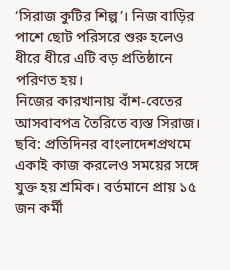‘সিরাজ কুটির শিল্প’। নিজ বাড়ির পাশে ছোট পরিসরে শুরু হলেও ধীরে ধীরে এটি বড় প্রতিষ্ঠানে পরিণত হয়।
নিজের কারখানায় বাঁশ-বেতের আসবাবপত্র তৈরিতে ব্যস্ত সিরাজ। ছবি: প্রতিদিনর বাংলাদেশপ্রথমে একাই কাজ করলেও সময়ের সঙ্গে যুক্ত হয় শ্রমিক। বর্তমানে প্রায় ১৫ জন কর্মী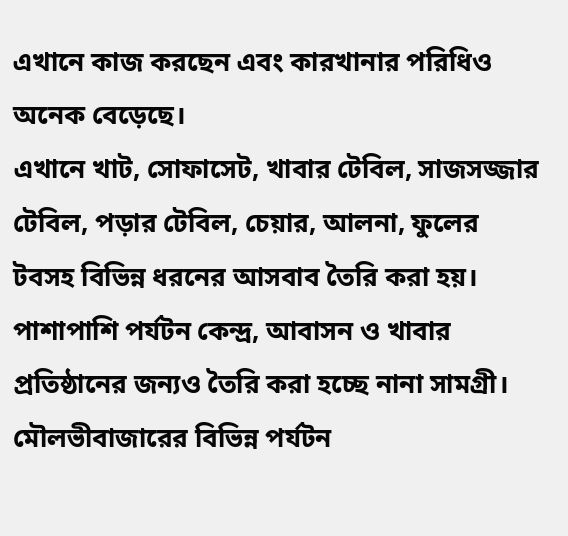এখানে কাজ করছেন এবং কারখানার পরিধিও অনেক বেড়েছে।
এখানে খাট, সোফাসেট, খাবার টেবিল, সাজসজ্জার টেবিল, পড়ার টেবিল, চেয়ার, আলনা, ফুলের টবসহ বিভিন্ন ধরনের আসবাব তৈরি করা হয়। পাশাপাশি পর্যটন কেন্দ্র, আবাসন ও খাবার প্রতিষ্ঠানের জন্যও তৈরি করা হচ্ছে নানা সামগ্রী।
মৌলভীবাজারের বিভিন্ন পর্যটন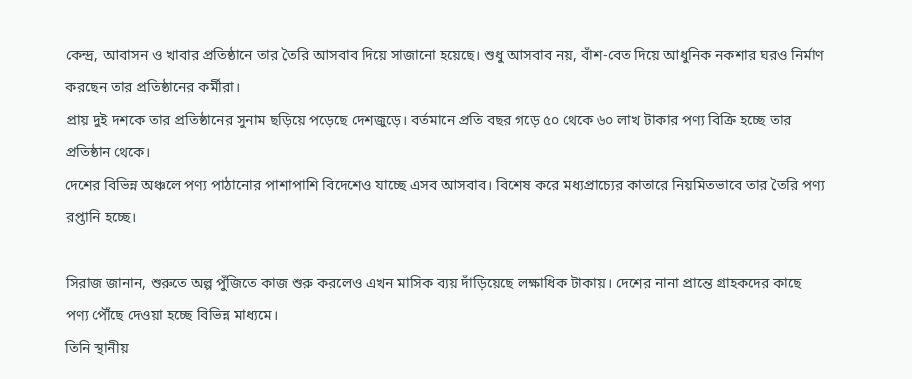কেন্দ্র, আবাসন ও খাবার প্রতিষ্ঠানে তার তৈরি আসবাব দিয়ে সাজানো হয়েছে। শুধু আসবাব নয়, বাঁশ-বেত দিয়ে আধুনিক নকশার ঘরও নির্মাণ করছেন তার প্রতিষ্ঠানের কর্মীরা।
প্রায় দুই দশকে তার প্রতিষ্ঠানের সুনাম ছড়িয়ে পড়েছে দেশজুড়ে। বর্তমানে প্রতি বছর গড়ে ৫০ থেকে ৬০ লাখ টাকার পণ্য বিক্রি হচ্ছে তার প্রতিষ্ঠান থেকে।
দেশের বিভিন্ন অঞ্চলে পণ্য পাঠানোর পাশাপাশি বিদেশেও যাচ্ছে এসব আসবাব। বিশেষ করে মধ্যপ্রাচ্যের কাতারে নিয়মিতভাবে তার তৈরি পণ্য রপ্তানি হচ্ছে।

সিরাজ জানান, শুরুতে অল্প পুঁজিতে কাজ শুরু করলেও এখন মাসিক ব্যয় দাঁড়িয়েছে লক্ষাধিক টাকায়। দেশের নানা প্রান্তে গ্রাহকদের কাছে পণ্য পৌঁছে দেওয়া হচ্ছে বিভিন্ন মাধ্যমে।
তিনি স্থানীয়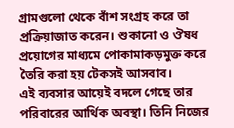গ্রামগুলো থেকে বাঁশ সংগ্রহ করে তা প্রক্রিয়াজাত করেন। শুকানো ও ঔষধ প্রয়োগের মাধ্যমে পোকামাকড়মুক্ত করে তৈরি করা হয় টেকসই আসবাব।
এই ব্যবসার আয়েই বদলে গেছে তার পরিবারের আর্থিক অবস্থা। তিনি নিজের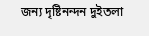জন্য দৃষ্টিনন্দন দুইতলা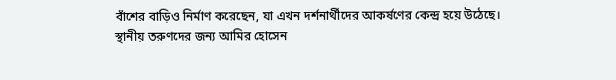বাঁশের বাড়িও নির্মাণ করেছেন, যা এখন দর্শনার্থীদের আকর্ষণের কেন্দ্র হয়ে উঠেছে।
স্থানীয় তরুণদের জন্য আমির হোসেন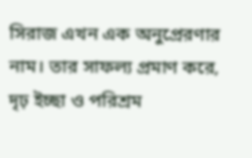সিরাজ এখন এক অনুপ্রেরণার নাম। তার সাফল্য প্রমাণ করে, দৃঢ় ইচ্ছা ও পরিশ্রম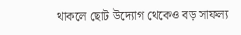থাকলে ছোট উদ্যোগ থেকেও বড় সাফল্য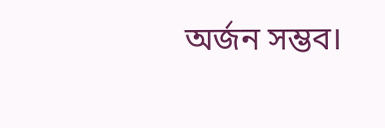অর্জন সম্ভব।